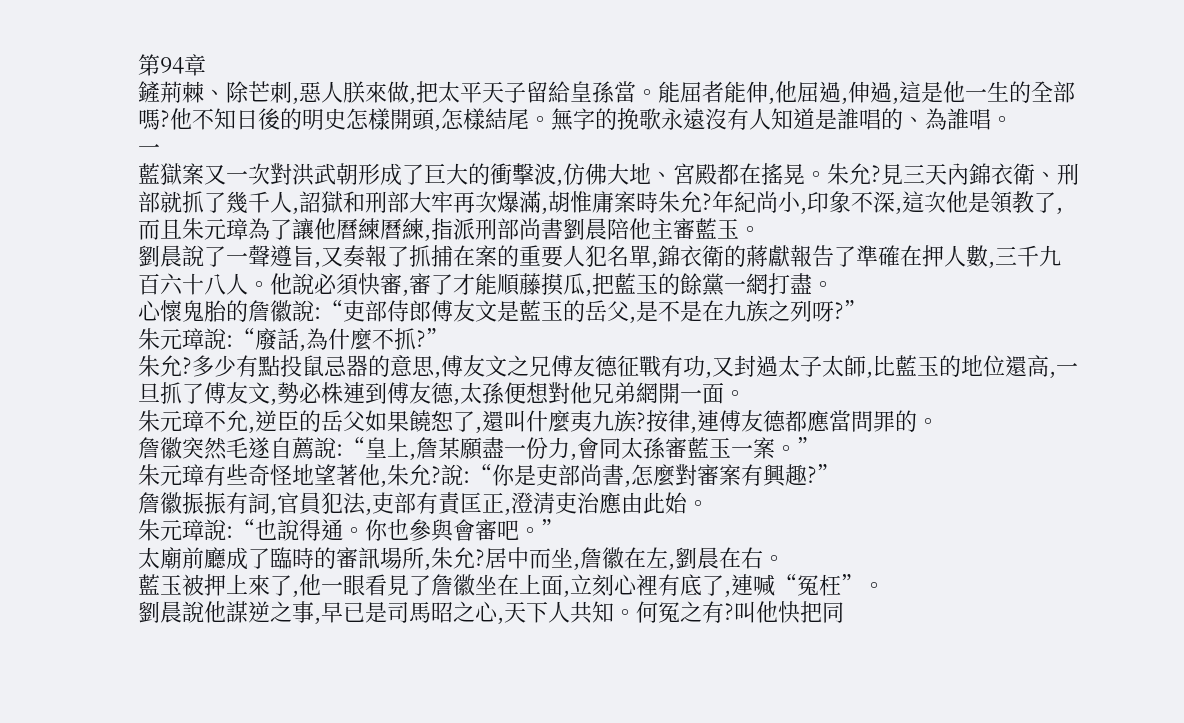第94章
鏟荊棘、除芒刺,惡人朕來做,把太平天子留給皇孫當。能屈者能伸,他屈過,伸過,這是他一生的全部嗎?他不知日後的明史怎樣開頭,怎樣結尾。無字的挽歌永遠沒有人知道是誰唱的、為誰唱。
一
藍獄案又一次對洪武朝形成了巨大的衝擊波,仿佛大地、宮殿都在搖晃。朱允?見三天內錦衣衛、刑部就抓了幾千人,詔獄和刑部大牢再次爆滿,胡惟庸案時朱允?年紀尚小,印象不深,這次他是領教了,而且朱元璋為了讓他曆練曆練,指派刑部尚書劉晨陪他主審藍玉。
劉晨說了一聲遵旨,又奏報了抓捕在案的重要人犯名單,錦衣衛的蔣獻報告了準確在押人數,三千九百六十八人。他說必須快審,審了才能順藤摸瓜,把藍玉的餘黨一網打盡。
心懷鬼胎的詹徽說:“吏部侍郎傅友文是藍玉的岳父,是不是在九族之列呀?”
朱元璋說:“廢話,為什麼不抓?”
朱允?多少有點投鼠忌器的意思,傅友文之兄傅友德征戰有功,又封過太子太師,比藍玉的地位還高,一旦抓了傅友文,勢必株連到傅友德,太孫便想對他兄弟網開一面。
朱元璋不允,逆臣的岳父如果饒恕了,還叫什麼夷九族?按律,連傅友德都應當問罪的。
詹徽突然毛遂自薦說:“皇上,詹某願盡一份力,會同太孫審藍玉一案。”
朱元璋有些奇怪地望著他,朱允?說:“你是吏部尚書,怎麼對審案有興趣?”
詹徽振振有詞,官員犯法,吏部有責匡正,澄清吏治應由此始。
朱元璋說:“也說得通。你也參與會審吧。”
太廟前廳成了臨時的審訊場所,朱允?居中而坐,詹徽在左,劉晨在右。
藍玉被押上來了,他一眼看見了詹徽坐在上面,立刻心裡有底了,連喊“冤枉”。
劉晨說他謀逆之事,早已是司馬昭之心,天下人共知。何冤之有?叫他快把同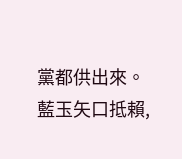黨都供出來。
藍玉矢口抵賴,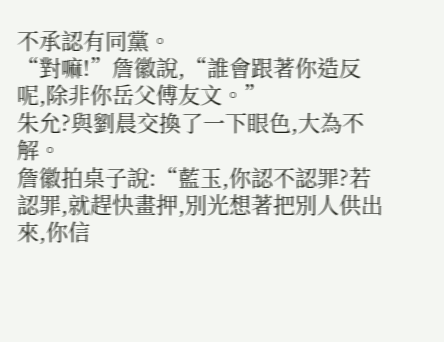不承認有同黨。
“對嘛!”詹徽說,“誰會跟著你造反呢,除非你岳父傅友文。”
朱允?與劉晨交換了一下眼色,大為不解。
詹徽拍桌子說:“藍玉,你認不認罪?若認罪,就趕快畫押,別光想著把別人供出來,你信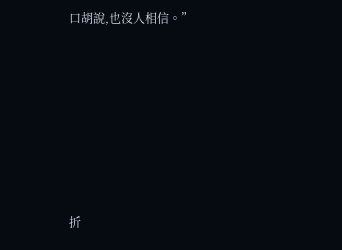口胡說,也沒人相信。”







折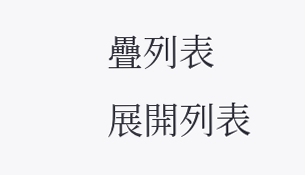疊列表
展開列表